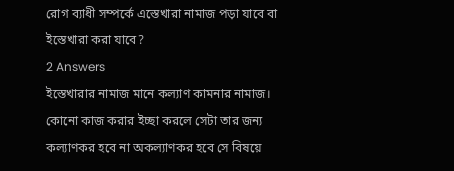রোগ ব্যাধী সম্পর্কে এস্তেখারা নামাজ পড়া যাবে বা ইস্তেখারা করা যাবে?
2 Answers
ইস্তেখারার নামাজ মানে কল্যাণ কামনার নামাজ। কোনো কাজ করার ইচ্ছা করলে সেটা তার জন্য কল্যাণকর হবে না অকল্যাণকর হবে সে বিষয়ে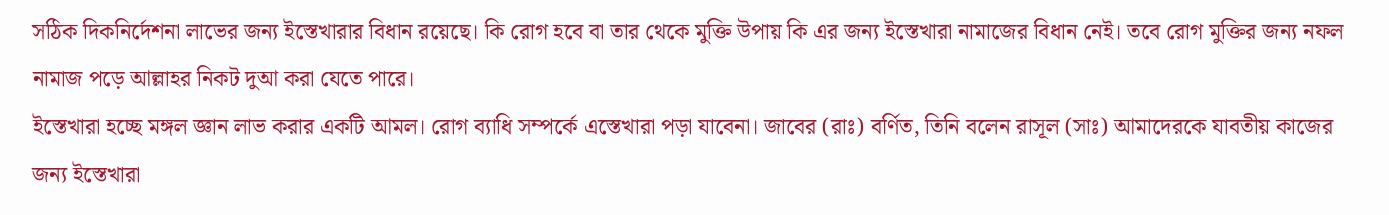সঠিক দিকনির্দেশনা লাভের জন্য ইস্তেখারার বিধান রয়েছে। কি রোগ হবে বা তার থেকে মুক্তি উপায় কি এর জন্য ইস্তেখারা নামাজের বিধান নেই। তবে রোগ মুক্তির জন্য নফল নামাজ পড়ে আল্লাহর নিকট দুআ করা যেতে পারে।
ইস্তেখারা হচ্ছে মঙ্গল জ্ঞান লাভ করার একটি আমল। রোগ ব্যাধি সম্পর্কে এস্তেখারা পড়া যাবেনা। জাবের (রাঃ) বর্ণিত, তিনি বলেন রাসূল (সাঃ) আমাদেরকে যাবতীয় কাজের জন্য ইস্তেখারা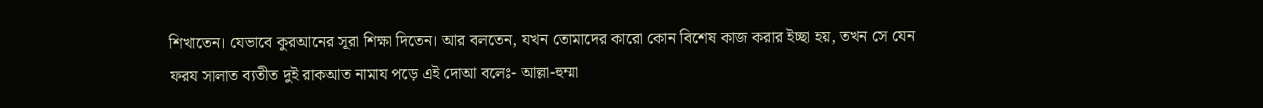শিখাতেন। যেভাবে কুরআনের সূরা শিক্ষা দিতেন। আর বলতেন, যখন তোমাদের কারো কোন বিশেষ কাজ করার ইচ্ছা হয়, তখন সে যেন ফরয সালাত ব্যতীত দুই রাকআত নামায পড়ে এই দোআ বলেঃ- আল্লা-হুম্মা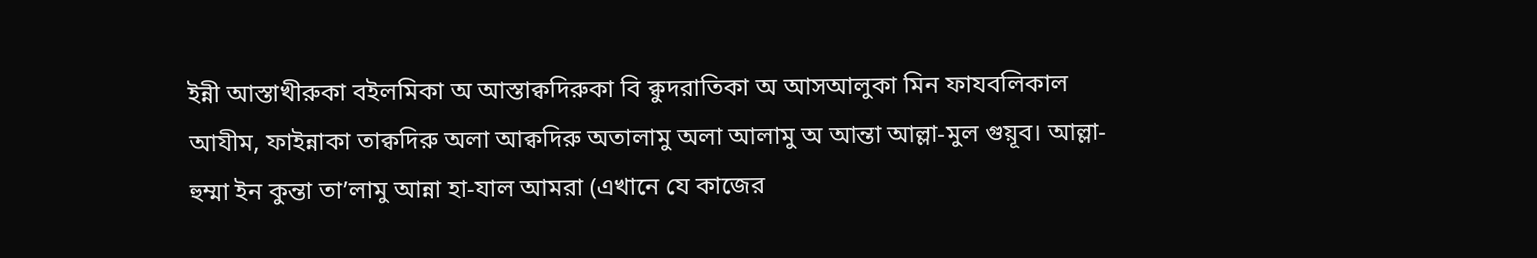ইন্নী আস্তাখীরুকা বইলমিকা অ আস্তাক্বদিরুকা বি ক্বুদরাতিকা অ আসআলুকা মিন ফাযবলিকাল আযীম, ফাইন্নাকা তাক্বদিরু অলা আক্বদিরু অতালামু অলা আলামু অ আন্তা আল্লা-মুল গুয়ূব। আল্লা-হুম্মা ইন কুন্তা তা’লামু আন্না হা-যাল আমরা (এখানে যে কাজের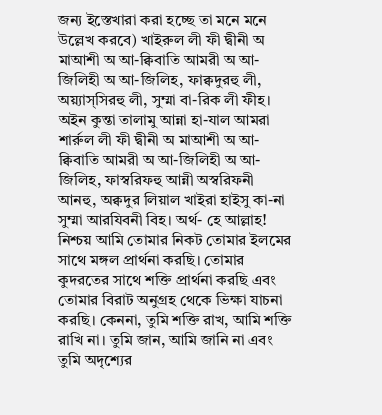জন্য ইস্তেখারা করা হচ্ছে তা মনে মনে উল্লেখ করবে) খাইরুল লী ফী দ্বীনী অ মাআশী অ আ-ক্বিবাতি আমরী অ আ-জিলিহী অ আ-জিলিহ, ফাক্বদুরহু লী, অয়্যাস্সিরহু লী, সুম্মা বা-রিক লী ফীহ। অইন কুন্তা তালামু আন্না হা-যাল আমরা শার্রুল লী ফী দ্বীনী অ মাআশী অ আ-ক্বিবাতি আমরী অ আ-জিলিহী অ আ-জিলিহ, ফাস্বরিফহু আন্নী অস্বরিফনী আনহু, অক্বদুর লিয়াল খাইরা হাইসু কা-না সুম্মা আরযিবনী বিহ। অর্থ- হে আল্লাহ! নিশ্চয় আমি তোমার নিকট তোমার ইলমের সাথে মঙ্গল প্রার্থনা করছি। তোমার কুদরতের সাথে শক্তি প্রার্থনা করছি এবং তোমার বিরাট অনুগ্রহ থেকে ভিক্ষা যাচনা করছি। কেননা, তুমি শক্তি রাখ, আমি শক্তি রাখি না। তুমি জান, আমি জানি না এবং তুমি অদৃশ্যের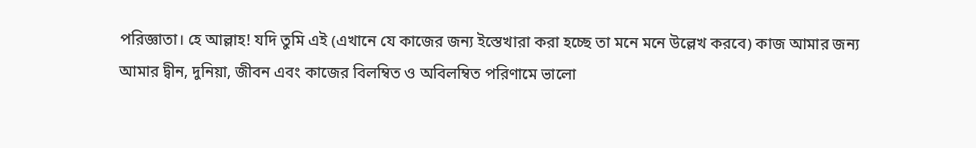পরিজ্ঞাতা। হে আল্লাহ! যদি তুমি এই (এখানে যে কাজের জন্য ইস্তেখারা করা হচ্ছে তা মনে মনে উল্লেখ করবে) কাজ আমার জন্য আমার দ্বীন, দুনিয়া, জীবন এবং কাজের বিলম্বিত ও অবিলম্বিত পরিণামে ভালো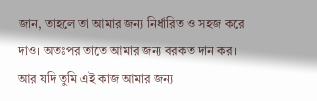জান, তাহলে তা আমার জন্য নির্ধারিত ও সহজ করে দাও। অতঃপর তাতে আমার জন্য বরকত দান কর। আর যদি তুমি এই কাজ আমার জন্য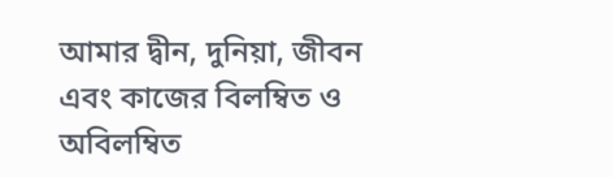আমার দ্বীন, দুনিয়া, জীবন এবং কাজের বিলম্বিত ও অবিলম্বিত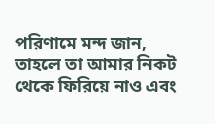পরিণামে মন্দ জান, তাহলে তা আমার নিকট থেকে ফিরিয়ে নাও এবং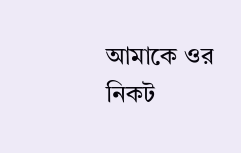আমাকে ওর নিকট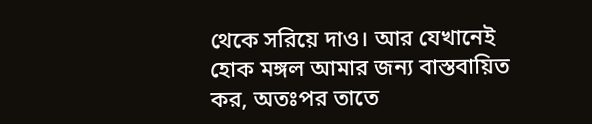থেকে সরিয়ে দাও। আর যেখানেই হোক মঙ্গল আমার জন্য বাস্তবায়িত কর, অতঃপর তাতে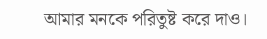আমার মনকে পরিতুষ্ট করে দাও।